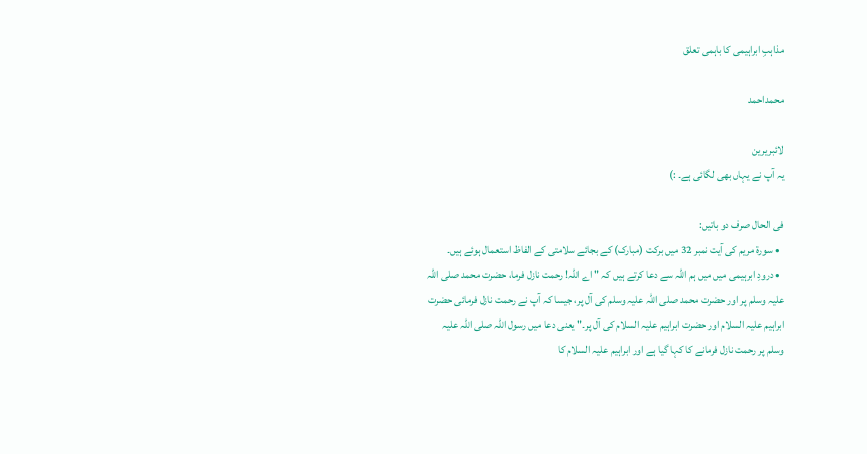مذاہبِ ابراہیمی کا باہمی تعلق

محمداحمد

لائبریرین
یہ آپ نے یہاں بھی لگائی ہے۔ :)

فی الحال صرف دو باتیں:
  • سورۃ مریم کی آیت نمبر 32 میں برکت (مبارک) کے بجائے سلامتی کے الفاظ استعمال ہوئے ہیں۔
  • درودِ ابرہیمی میں میں ہم اللہ سے دعا کرتے ہیں کہ " اے اللہ! رحمت نازل فرما، حضرت محمد صلی اللہ علیہ وسلم پر اور حضرت محمد صلی اللہ علیہ وسلم کی آل پر، جیسا کہ آپ نے رحمت نازل فرمائی حضرت ابراہیم علیہ السلام اور حضرت ابراہیم علیہ السلام کی آل پر۔" یعنی دعا میں رسول اللہ صلی اللہ علیہ وسلم پر رحمت نازل فرمانے کا کہا گیا ہے اور ابراہیم علیہ السلام کا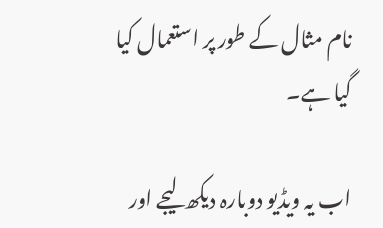نام مثال کے طور پر استعمال کیا گیا ہے۔

اب یہ ویڈیو دوبارہ دیکھ لیجے اور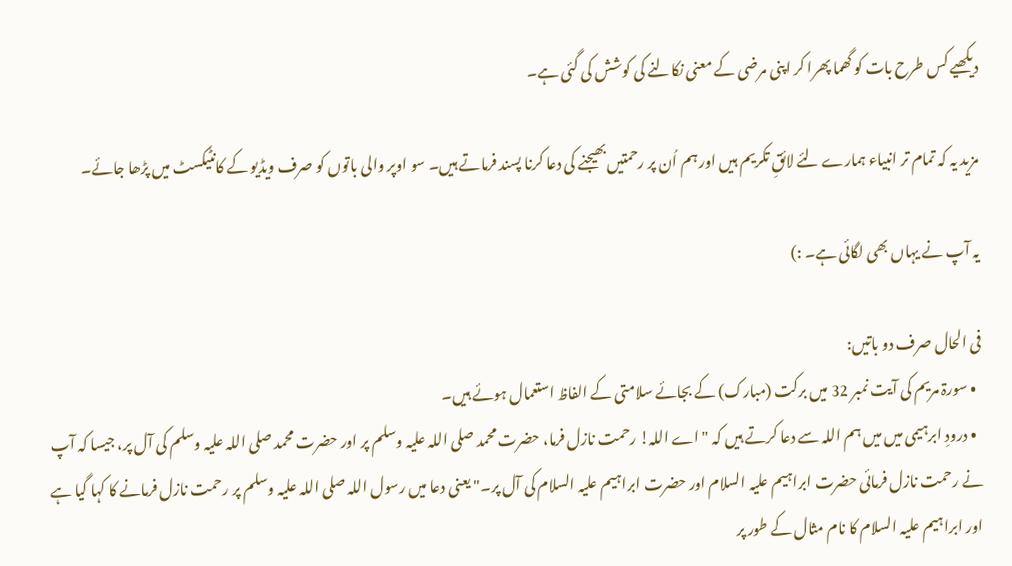دیکھیے کس طرح بات کو گھما پھرا کر اپنی مرضی کے معنی نکالنے کی کوشش کی گئی ہے۔

مزید یہ کہ تمام تر انبیاء ہمارے لئے لائقِ تکریم ہیں اور ہم اُن پر رحمتیں بھیجنے کی دعا کرنا پسند فرماتے ہیں۔ سو اوپر والی باتوں کو صرف ویڈیو کے کانٹیکسٹ میں پڑھا جائے۔

یہ آپ نے یہاں بھی لگائی ہے۔ :)

فی الحال صرف دو باتیں:
  • سورۃ مریم کی آیت نمبر 32 میں برکت (مبارک) کے بجائے سلامتی کے الفاظ استعمال ہوئے ہیں۔
  • درودِ ابرہیمی میں میں ہم اللہ سے دعا کرتے ہیں کہ " اے اللہ! رحمت نازل فرما، حضرت محمد صلی اللہ علیہ وسلم پر اور حضرت محمد صلی اللہ علیہ وسلم کی آل پر، جیسا کہ آپ نے رحمت نازل فرمائی حضرت ابراہیم علیہ السلام اور حضرت ابراہیم علیہ السلام کی آل پر۔" یعنی دعا میں رسول اللہ صلی اللہ علیہ وسلم پر رحمت نازل فرمانے کا کہا گیا ہے اور ابراہیم علیہ السلام کا نام مثال کے طور پر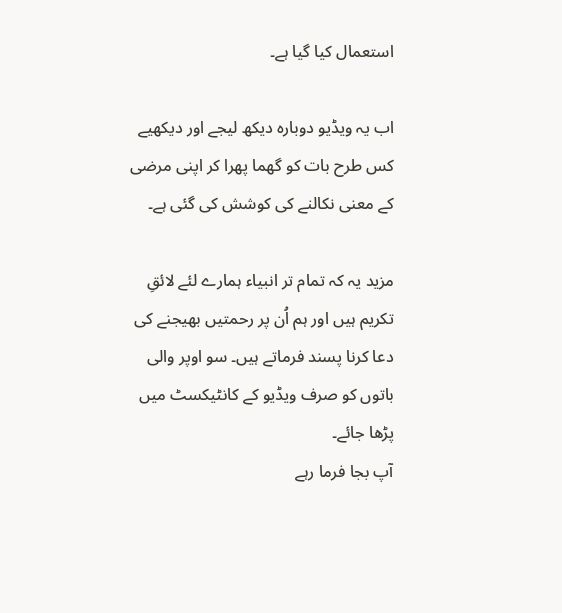استعمال کیا گیا ہے۔

اب یہ ویڈیو دوبارہ دیکھ لیجے اور دیکھیے کس طرح بات کو گھما پھرا کر اپنی مرضی کے معنی نکالنے کی کوشش کی گئی ہے۔

مزید یہ کہ تمام تر انبیاء ہمارے لئے لائقِ تکریم ہیں اور ہم اُن پر رحمتیں بھیجنے کی دعا کرنا پسند فرماتے ہیں۔ سو اوپر والی باتوں کو صرف ویڈیو کے کانٹیکسٹ میں پڑھا جائے۔
آپ بجا فرما رہے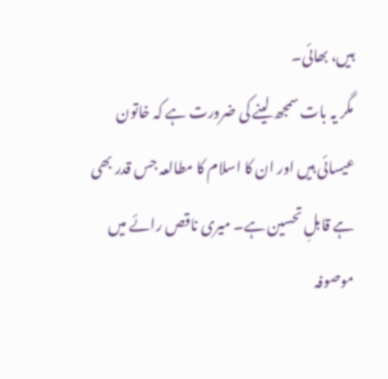ہیں، بھائی۔
مگر یہ بات سمجھ لینے کی ضرورت ہے کہ خاتون عیسائی ہیں اور ان کا اسلام کا مطالعہ جس قدر بھی ہے قابلِ تحسین ہے۔ میری ناقص رائے میں موصوفہ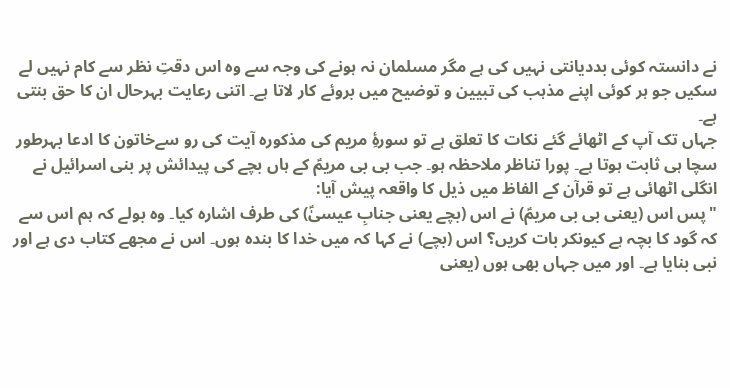نے دانستہ کوئی بددیانتی نہیں کی ہے مگر مسلمان نہ ہونے کی وجہ سے وہ اس دقتِ نظر سے کام نہیں لے سکیں جو ہر کوئی اپنے مذہب کی تبیین و توضیح میں بروئے کار لاتا ہے۔ اتنی رعایت بہرحال ان کا حق بنتی ہے۔
جہاں تک آپ کے اٹھائے گئے نکات کا تعلق ہے تو سورۂِ مریم کی مذکورہ آیت کی رو سےخاتون کا ادعا بہرطور سچا ہی ثابت ہوتا ہے۔ پورا تناظر ملاحظہ ہو۔ جب بی بی مریمؑ کے ہاں بچے کی پیدائش پر بنی اسرائیل نے انگلی اٹھائی ہے تو قرآن کے الفاظ میں ذیل کا واقعہ پیش آیا:
"پس اس (یعنی بی بی مریمؑ) نے اس (بچے یعنی جنابِ عیسیٰؑ) کی طرف اشارہ کیا۔ وہ بولے کہ ہم اس سے کہ گود کا بچہ ہے کیونکر بات کریں؟ اس (بچے) نے کہا کہ میں خدا کا بندہ ہوں۔ اس نے مجھے کتاب دی ہے اور نبی بنایا ہے۔ اور میں جہاں بھی ہوں (یعنی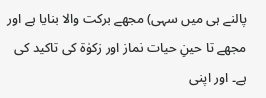پالنے ہی میں سہی) مجھے برکت والا بنایا ہے اور مجھے تا حینِ حیات نماز اور زکوٰة کی تاکید کی ہے۔ اور اپنی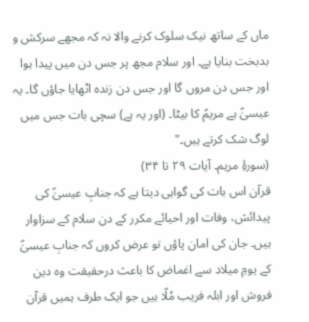ماں کے ساتھ نیک سلوک کرنے والا نہ کہ مجھے سرکش و بدبخت بنایا ہے۔ اور سلام مجھ پر جس دن میں پیدا ہوا اور جس دن مروں گا اور جس دن زندہ اٹھایا جاؤں گا۔ یہ عیسیٰؑ ہے مریمؑ کا بیٹا۔ (اور یہ ہے) سچی بات جس میں لوگ شک کرتے ہیں۔"
(سورۂِ مریم۔ آیات ۲۹ تا ۳۴)
قرآن اس بات کی گواہی دیتا ہے کہ جنابِ عیسیٰؑ کی پیدائش، وفات اور احیائے مکرر کے دن سلام کے سزاوار ہیں۔ جان کی امان پاؤں تو عرض کروں کہ جنابِ عیسیٰؑ کے یومِ میلاد سے اغماض کا باعث درحقیقت وہ دین فروش اور ابلہ فریب مُلّا ہیں جو ایک طرف ہمیں قرآن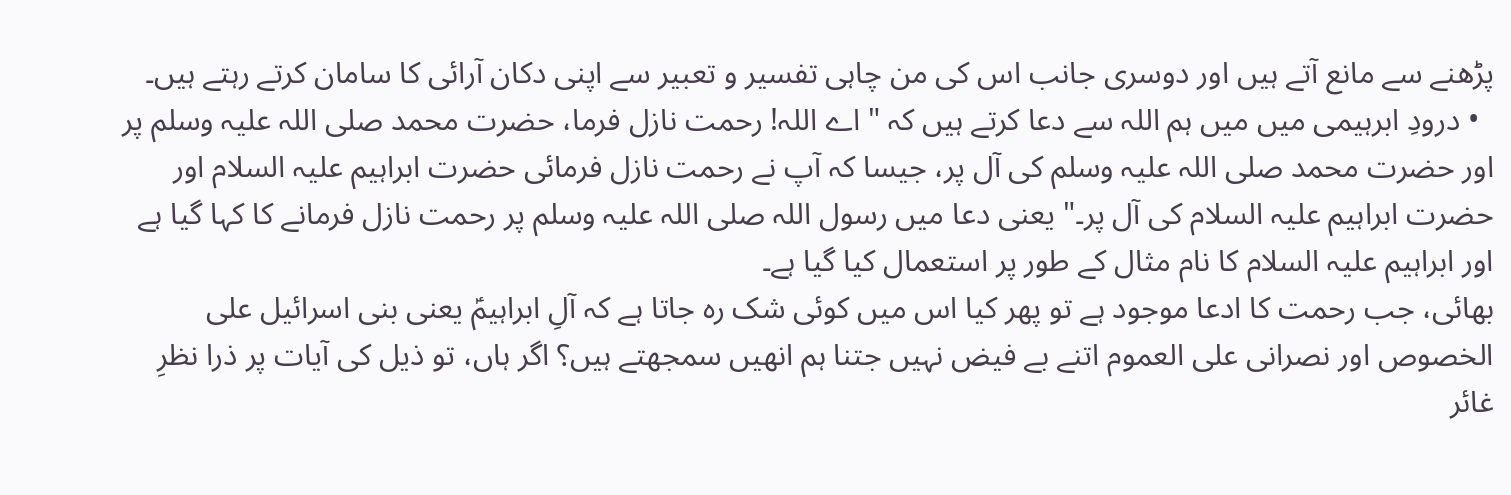پڑھنے سے مانع آتے ہیں اور دوسری جانب اس کی من چاہی تفسیر و تعبیر سے اپنی دکان آرائی کا سامان کرتے رہتے ہیں۔
  • درودِ ابرہیمی میں میں ہم اللہ سے دعا کرتے ہیں کہ " اے اللہ! رحمت نازل فرما، حضرت محمد صلی اللہ علیہ وسلم پر اور حضرت محمد صلی اللہ علیہ وسلم کی آل پر، جیسا کہ آپ نے رحمت نازل فرمائی حضرت ابراہیم علیہ السلام اور حضرت ابراہیم علیہ السلام کی آل پر۔" یعنی دعا میں رسول اللہ صلی اللہ علیہ وسلم پر رحمت نازل فرمانے کا کہا گیا ہے اور ابراہیم علیہ السلام کا نام مثال کے طور پر استعمال کیا گیا ہے۔
بھائی، جب رحمت کا ادعا موجود ہے تو پھر کیا اس میں کوئی شک رہ جاتا ہے کہ آلِ ابراہیمؑ یعنی بنی اسرائیل علی الخصوص اور نصرانی علی العموم اتنے بے فیض نہیں جتنا ہم انھیں سمجھتے ہیں؟ اگر ہاں، تو ذیل کی آیات پر ذرا نظرِ غائر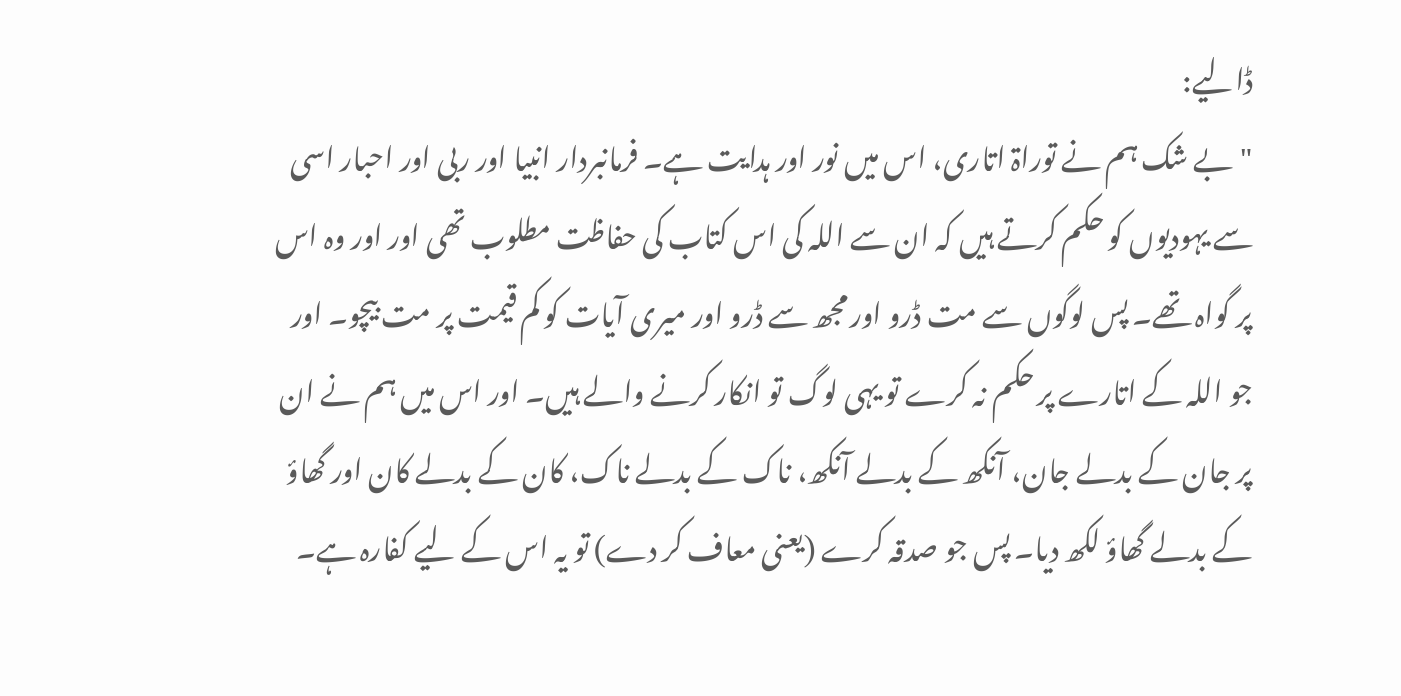ڈالیے:
"بے شک ہم نے توراۃ اتاری، اس میں نور اور ہدایت ہے۔ فرمانبردار انبیا اور ربی اور احبار اسی سے یہودیوں کو حکم کرتے ہیں کہ ان سے اللہ کی اس کتاب کی حفاظت مطلوب تھی اور اور وہ اس پر گواہ تھے۔ پس لوگوں سے مت ڈرو اور مجھ سے ڈرو اور میری آیات کو کم قیمت پر مت بیچو۔ اور جو اللہ کے اتارے پر حکم نہ کرے تو یہی لوگ تو انکار کرنے والے ہیں۔ اور اس میں ہم نے ان پر جان کے بدلے جان، آنکھ کے بدلے آنکھ، ناک کے بدلے ناک، کان کے بدلے کان اور گھاؤ کے بدلے گھاؤ لکھ دیا۔ پس جو صدقہ کرے (یعنی معاف کر دے) تو یہ اس کے لیے کفارہ ہے۔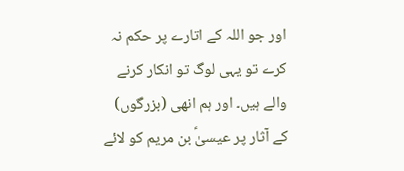اور جو اللہ کے اتارے پر حکم نہ کرے تو یہی لوگ تو انکار کرنے والے ہیں۔ اور ہم انھی (بزرگوں) کے آثار پر عیسیٰؑ بن مریم کو لائے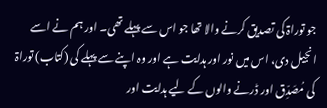جو توراۃ کی تصدیق کرنے والا تھا جو اس سے پہلے تھی۔ اور ہم نے اسے انجیل دی، اس میں نور اور ہدایت ہے اور وہ اپنے سے پہلے کی (کتاب) توراۃ کی مُصَدِّق اور ڈرنے والوں کے لیے ہدایت اور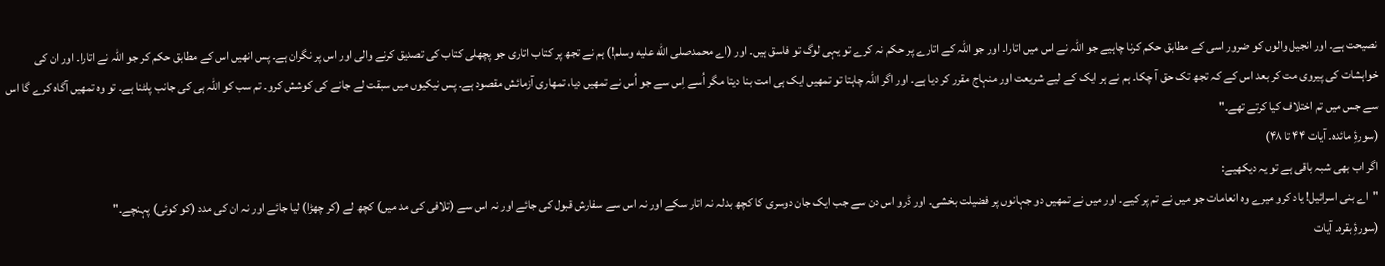نصیحت ہے۔ اور انجیل والوں کو ضرور اسی کے مطابق حکم کرنا چاہیے جو اللہ نے اس میں اتارا۔ اور جو اللہ کے اتارے پر حکم نہ کرے تو یہی لوگ تو فاسق ہیں۔ اور (اے محمدصلى الله عليه وسلم!) ہم نے تجھ پر کتاب اتاری جو پچھلی کتاب کی تصدیق کرنے والی اور اس پر نگران ہے۔ پس انھیں اس کے مطابق حکم کر جو اللہ نے اتارا۔ اور ان کی خواہشات کی پیروی مت کر بعد اس کے کہ تجھ تک حق آ چکا۔ ہم نے ہر ایک کے لیے شریعت اور منہاج مقرر کر دیا ہے۔ اور اگر اللہ چاہتا تو تمھیں ایک ہی امت بنا دیتا مگر اُسے اِس سے جو اُس نے تمھیں دیا، تمھاری آزمائش مقصود ہے۔ پس نیکیوں میں سبقت لے جانے کی کوشش کرو۔ تم سب کو اللہ ہی کی جانب پلٹنا ہے۔ تو وہ تمھیں آگاہ کرے گا اس سے جس میں تم اختلاف کیا کرتے تھے۔"
(سورۂِ مائدہ۔ آیات ۴۴ تا ۴۸)
اگر اب بھی شبہ باقی ہے تو یہ دیکھیے:
"اے بنی اسرائیل! یاد کرو میرے وہ انعامات جو میں نے تم پر کیے۔ اور میں نے تمھیں دو جہانوں پر فضیلت بخشی۔ اور ڈرو اس دن سے جب ایک جان دوسری کا کچھ بدلہ نہ اتار سکے اور نہ اس سے سفارش قبول کی جائے اور نہ اس سے (تلافی کی مد میں) کچھ لے (کر چھڑا) لیا جائے اور نہ ان کی مدد (کو کوئی) پہنچے۔"
(سورۂِ بقرہ۔ آیات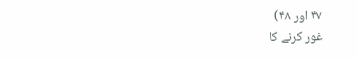۴۷ اور ۴۸)
غور کرنے کا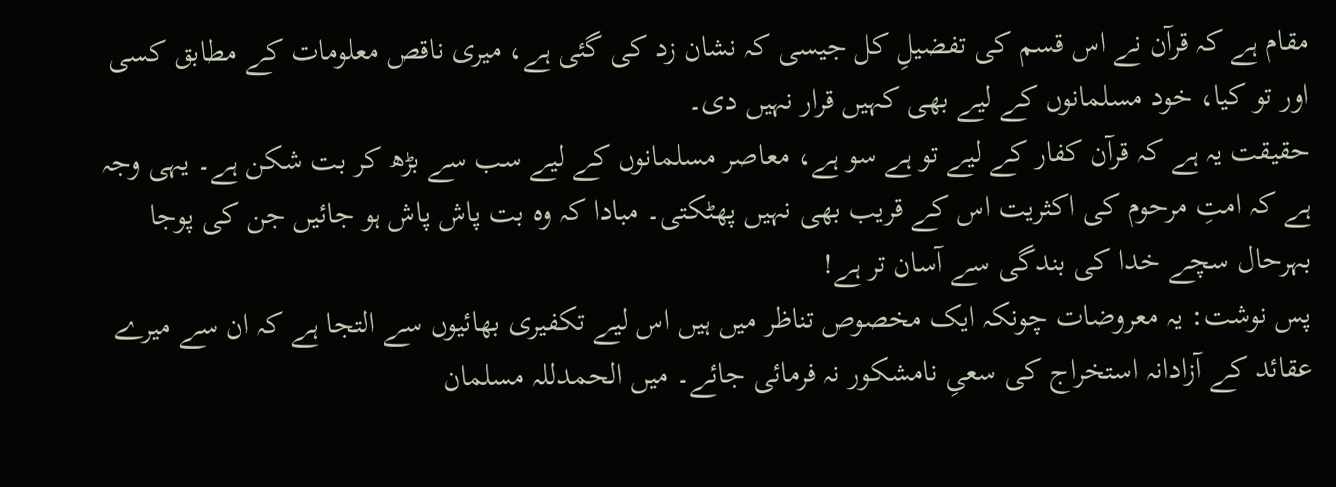مقام ہے کہ قرآن نے اس قسم کی تفضیلِ کل جیسی کہ نشان زد کی گئی ہے، میری ناقص معلومات کے مطابق کسی اور تو کیا، خود مسلمانوں کے لیے بھی کہیں قرار نہیں دی۔
حقیقت یہ ہے کہ قرآن کفار کے لیے تو ہے سو ہے، معاصر مسلمانوں کے لیے سب سے بڑھ کر بت شکن ہے۔ یہی وجہ ہے کہ امتِ مرحوم کی اکثریت اس کے قریب بھی نہیں پھٹکتی۔ مبادا کہ وہ بت پاش پاش ہو جائیں جن کی پوجا بہرحال سچے خدا کی بندگی سے آسان تر ہے!
پس نوشت: یہ معروضات چونکہ ایک مخصوص تناظر میں ہیں اس لیے تکفیری بھائیوں سے التجا ہے کہ ان سے میرے عقائد کے آزادانہ استخراج کی سعیِ نامشکور نہ فرمائی جائے۔ میں الحمدللہ مسلمان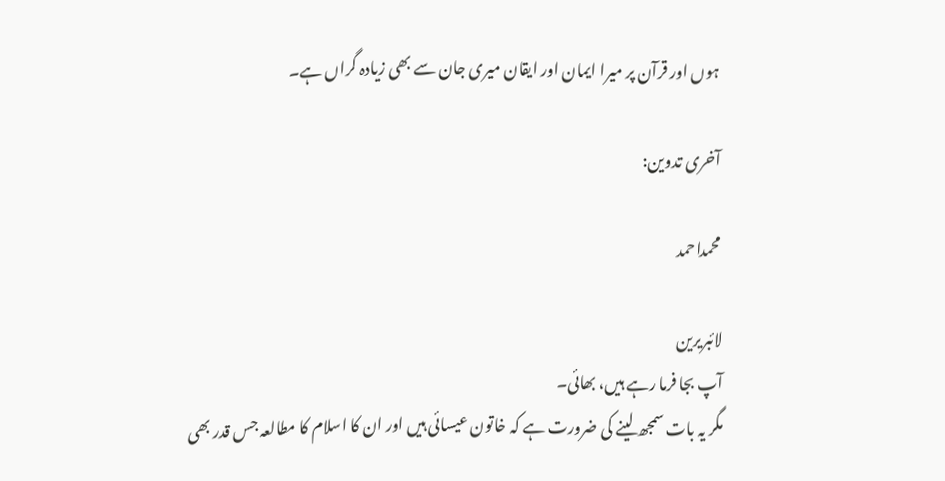ہوں اور قرآن پر میرا ایمان اور ایقان میری جان سے بھی زیادہ گراں ہے۔

آخری تدوین:

محمداحمد

لائبریرین
آپ بجا فرما رہے ہیں، بھائی۔
مگر یہ بات سمجھ لینے کی ضرورت ہے کہ خاتون عیسائی ہیں اور ان کا اسلام کا مطالعہ جس قدر بھی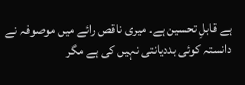ہے قابلِ تحسین ہے۔ میری ناقص رائے میں موصوفہ نے دانستہ کوئی بددیانتی نہیں کی ہے مگر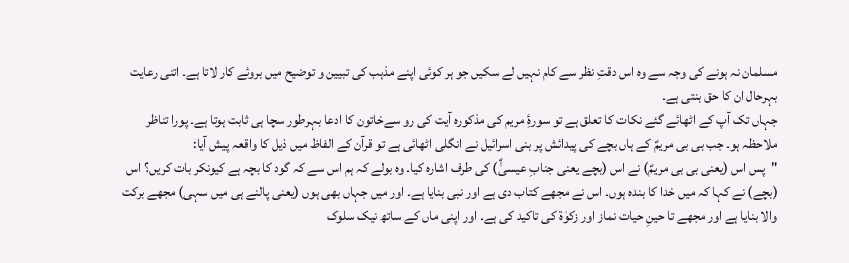مسلمان نہ ہونے کی وجہ سے وہ اس دقتِ نظر سے کام نہیں لے سکیں جو ہر کوئی اپنے مذہب کی تبیین و توضیح میں بروئے کار لاتا ہے۔ اتنی رعایت بہرحال ان کا حق بنتی ہے۔
جہاں تک آپ کے اٹھائے گئے نکات کا تعلق ہے تو سورۂِ مریم کی مذکورہ آیت کی رو سےخاتون کا ادعا بہرطور سچا ہی ثابت ہوتا ہے۔ پورا تناظر ملاحظہ ہو۔ جب بی بی مریمؑ کے ہاں بچے کی پیدائش پر بنی اسرائیل نے انگلی اٹھائی ہے تو قرآن کے الفاظ میں ذیل کا واقعہ پیش آیا:
"پس اس (یعنی بی بی مریمؑ) نے اس (بچے یعنی جنابِ عیسیٰؑ) کی طرف اشارہ کیا۔ وہ بولے کہ ہم اس سے کہ گود کا بچہ ہے کیونکر بات کریں؟ اس (بچے) نے کہا کہ میں خدا کا بندہ ہوں۔ اس نے مجھے کتاب دی ہے اور نبی بنایا ہے۔ اور میں جہاں بھی ہوں (یعنی پالنے ہی میں سہی) مجھے برکت والا بنایا ہے اور مجھے تا حینِ حیات نماز اور زکوٰة کی تاکید کی ہے۔ اور اپنی ماں کے ساتھ نیک سلوک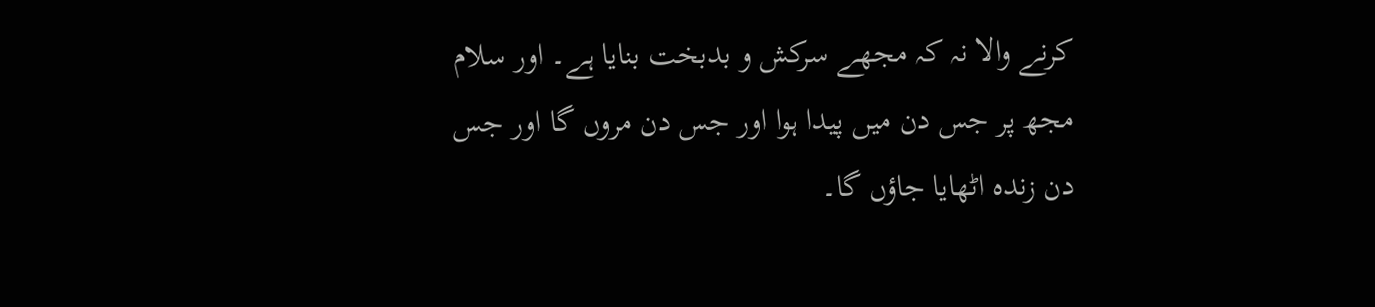کرنے والا نہ کہ مجھے سرکش و بدبخت بنایا ہے۔ اور سلام مجھ پر جس دن میں پیدا ہوا اور جس دن مروں گا اور جس دن زندہ اٹھایا جاؤں گا۔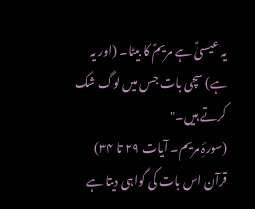یہ عیسیٰؑ ہے مریمؑ کا بیٹا۔ (اور یہ ہے) سچی بات جس میں لوگ شک کرتے ہیں۔"
(سورۂِ مریم۔ آیات ۲۹ تا ۳۴)
قرآن اس بات کی گواہی دیتا ہے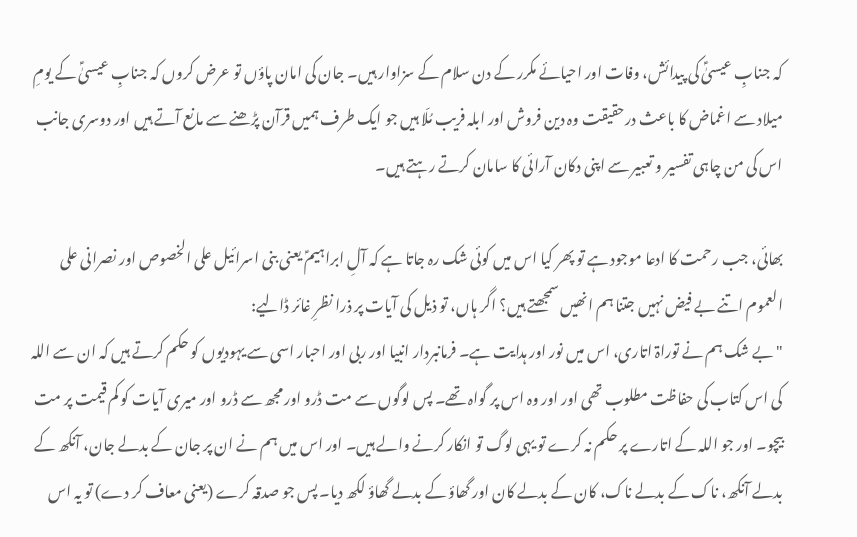کہ جنابِ عیسیٰؑ کی پیدائش، وفات اور احیائے مکرر کے دن سلام کے سزاوار ہیں۔ جان کی امان پاؤں تو عرض کروں کہ جنابِ عیسیٰؑ کے یومِ میلاد سے اغماض کا باعث درحقیقت وہ دین فروش اور ابلہ فریب مُلّا ہیں جو ایک طرف ہمیں قرآن پڑھنے سے مانع آتے ہیں اور دوسری جانب اس کی من چاہی تفسیر و تعبیر سے اپنی دکان آرائی کا سامان کرتے رہتے ہیں۔

بھائی، جب رحمت کا ادعا موجود ہے تو پھر کیا اس میں کوئی شک رہ جاتا ہے کہ آلِ ابراہیمؑ یعنی بنی اسرائیل علی الخصوص اور نصرانی علی العموم اتنے بے فیض نہیں جتنا ہم انھیں سمجھتے ہیں؟ اگر ہاں، تو ذیل کی آیات پر ذرا نظرِ غائر ڈالیے:
"بے شک ہم نے توراۃ اتاری، اس میں نور اور ہدایت ہے۔ فرمانبردار انبیا اور ربی اور احبار اسی سے یہودیوں کو حکم کرتے ہیں کہ ان سے اللہ کی اس کتاب کی حفاظت مطلوب تھی اور اور وہ اس پر گواہ تھے۔ پس لوگوں سے مت ڈرو اور مجھ سے ڈرو اور میری آیات کو کم قیمت پر مت بیچو۔ اور جو اللہ کے اتارے پر حکم نہ کرے تو یہی لوگ تو انکار کرنے والے ہیں۔ اور اس میں ہم نے ان پر جان کے بدلے جان، آنکھ کے بدلے آنکھ، ناک کے بدلے ناک، کان کے بدلے کان اور گھاؤ کے بدلے گھاؤ لکھ دیا۔ پس جو صدقہ کرے (یعنی معاف کر دے) تو یہ اس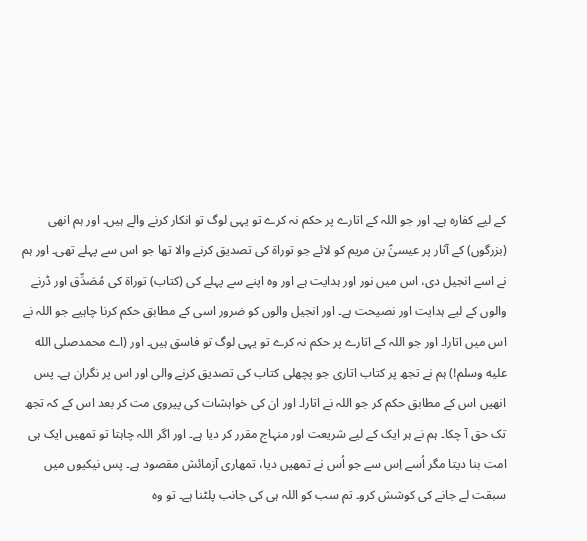کے لیے کفارہ ہے۔ اور جو اللہ کے اتارے پر حکم نہ کرے تو یہی لوگ تو انکار کرنے والے ہیں۔ اور ہم انھی (بزرگوں) کے آثار پر عیسیٰؑ بن مریم کو لائے جو توراۃ کی تصدیق کرنے والا تھا جو اس سے پہلے تھی۔ اور ہم نے اسے انجیل دی، اس میں نور اور ہدایت ہے اور وہ اپنے سے پہلے کی (کتاب) توراۃ کی مُصَدِّق اور ڈرنے والوں کے لیے ہدایت اور نصیحت ہے۔ اور انجیل والوں کو ضرور اسی کے مطابق حکم کرنا چاہیے جو اللہ نے اس میں اتارا۔ اور جو اللہ کے اتارے پر حکم نہ کرے تو یہی لوگ تو فاسق ہیں۔ اور (اے محمدصلى الله عليه وسلم!) ہم نے تجھ پر کتاب اتاری جو پچھلی کتاب کی تصدیق کرنے والی اور اس پر نگران ہے۔ پس انھیں اس کے مطابق حکم کر جو اللہ نے اتارا۔ اور ان کی خواہشات کی پیروی مت کر بعد اس کے کہ تجھ تک حق آ چکا۔ ہم نے ہر ایک کے لیے شریعت اور منہاج مقرر کر دیا ہے۔ اور اگر اللہ چاہتا تو تمھیں ایک ہی امت بنا دیتا مگر اُسے اِس سے جو اُس نے تمھیں دیا، تمھاری آزمائش مقصود ہے۔ پس نیکیوں میں سبقت لے جانے کی کوشش کرو۔ تم سب کو اللہ ہی کی جانب پلٹنا ہے۔ تو وہ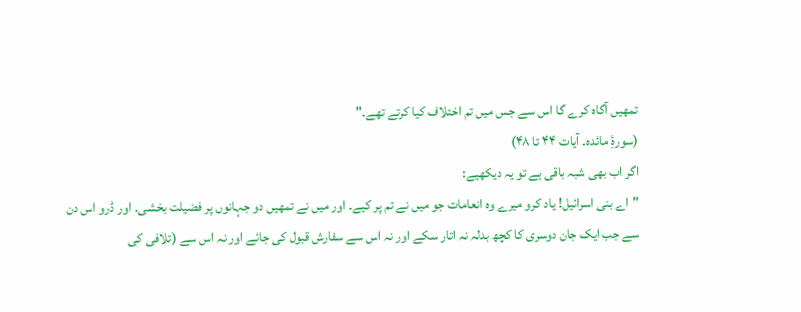تمھیں آگاہ کرے گا اس سے جس میں تم اختلاف کیا کرتے تھے۔"
(سورۂِ مائدہ۔ آیات ۴۴ تا ۴۸)
اگر اب بھی شبہ باقی ہے تو یہ دیکھیے:
"اے بنی اسرائیل! یاد کرو میرے وہ انعامات جو میں نے تم پر کیے۔ اور میں نے تمھیں دو جہانوں پر فضیلت بخشی۔ اور ڈرو اس دن سے جب ایک جان دوسری کا کچھ بدلہ نہ اتار سکے اور نہ اس سے سفارش قبول کی جائے اور نہ اس سے (تلافی کی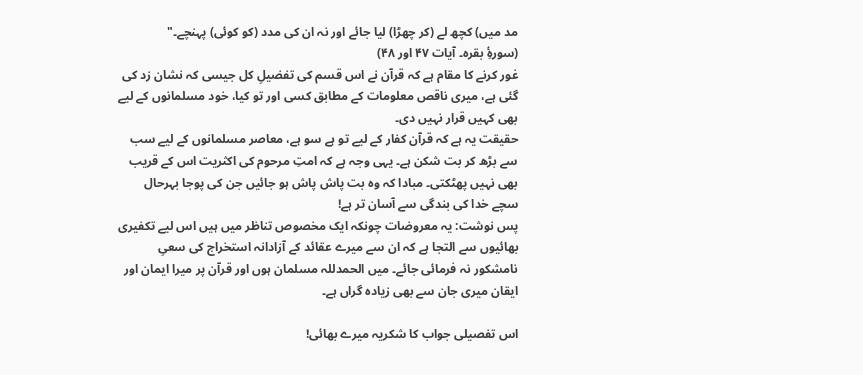مد میں) کچھ لے (کر چھڑا) لیا جائے اور نہ ان کی مدد (کو کوئی) پہنچے۔"
(سورۂِ بقرہ۔ آیات ۴۷ اور ۴۸)
غور کرنے کا مقام ہے کہ قرآن نے اس قسم کی تفضیلِ کل جیسی کہ نشان زد کی گئی ہے، میری ناقص معلومات کے مطابق کسی اور تو کیا، خود مسلمانوں کے لیے بھی کہیں قرار نہیں دی۔
حقیقت یہ ہے کہ قرآن کفار کے لیے تو ہے سو ہے، معاصر مسلمانوں کے لیے سب سے بڑھ کر بت شکن ہے۔ یہی وجہ ہے کہ امتِ مرحوم کی اکثریت اس کے قریب بھی نہیں پھٹکتی۔ مبادا کہ وہ بت پاش پاش ہو جائیں جن کی پوجا بہرحال سچے خدا کی بندگی سے آسان تر ہے!
پس نوشت: یہ معروضات چونکہ ایک مخصوص تناظر میں ہیں اس لیے تکفیری بھائیوں سے التجا ہے کہ ان سے میرے عقائد کے آزادانہ استخراج کی سعیِ نامشکور نہ فرمائی جائے۔ میں الحمدللہ مسلمان ہوں اور قرآن پر میرا ایمان اور ایقان میری جان سے بھی زیادہ گراں ہے۔

اس تفصیلی جواب کا شکریہ میرے بھائی!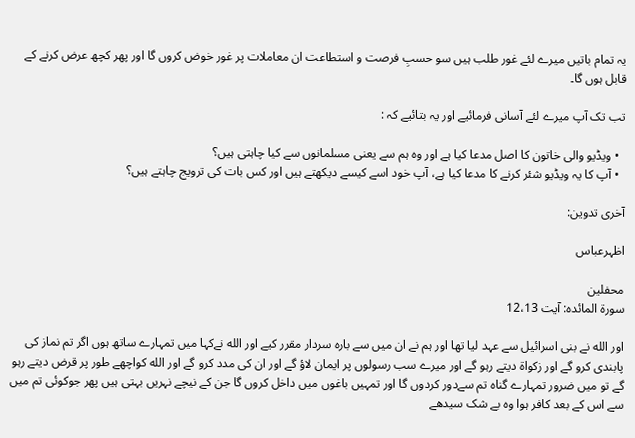یہ تمام باتیں میرے لئے غور طلب ہیں سو حسبِ فرصت و استطاعت ان معاملات پر غور خوض کروں گا اور پھر کچھ عرض کرنے کے قابل ہوں گا۔

تب تک آپ میرے لئے آسانی فرمائیے اور یہ بتائیے کہ :

  • ویڈیو والی خاتون کا اصل مدعا کیا ہے اور وہ ہم سے یعنی مسلمانوں سے کیا چاہتی ہیں؟
  • آپ کا یہ ویڈیو شئر کرنے کا مدعا کیا ہے، آپ خود اسے کیسے دیکھتے ہیں اور کس بات کی ترویج چاہتے ہیں؟

آخری تدوین:

اظہرعباس

محفلین
سورۃ المائدہ: آیت 12،13

اور الله نے بنی اسرائیل سے عہد لیا تھا اور ہم نے ان میں سے بارہ سردار مقرر کیے اور الله نےکہا میں تمہارے ساتھ ہوں اگر تم نماز کی پابندی کرو گے اور زکواة دیتے رہو گے اور میرے سب رسولوں پر ایمان لاؤ گے اور ان کی مدد کرو گے اور الله کواچھے طور پر قرض دیتے رہو گے تو میں ضرور تمہارے گناہ تم سےدور کردوں گا اور تمہیں باغوں میں داخل کروں گا جن کے نیچے نہریں بہتی ہیں پھر جوکوئی تم میں سے اس کے بعد کافر ہوا وہ بے شک سیدھے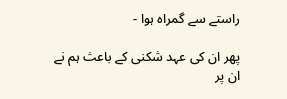راستے سے گمراہ ہوا -

پھر ان کی عہد شکنی کے باعث ہم نے ان پر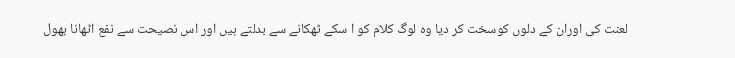لعنت کی اوران کے دلوں کوسخت کر دیا وہ لوگ کلام کو ا سکے ٹھکانے سے بدلتے ہیں اور اس نصیحت سے نفع اٹھانا بھول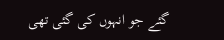گئے جو انہوں کی گئی تھی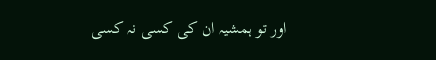اور تو ہمشیہ ان کی کسی نہ کسی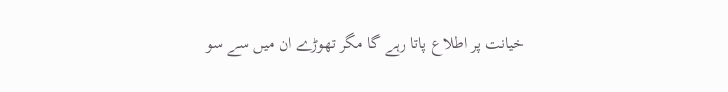خیانت پر اطلاع پاتا رہے گا مگر تھوڑے ان میں سے سو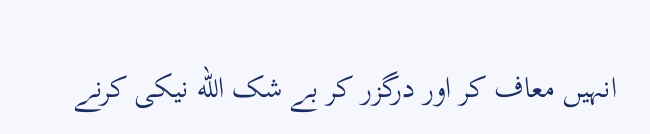انہیں معاف کر اور درگزر کر بے شک الله نیکی کرنے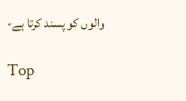والوں کو پسند کرتا ہے-

Top